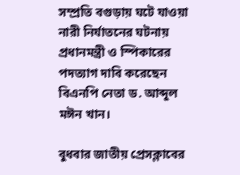সম্প্রতি বগুড়ায় ঘটে যাওয়া নারী নির্যাতনের ঘটনায় প্রধানমন্ত্রী ও স্পিকারের পদত্যাগ দাবি করেছেন বিএনপি নেতা ড. আব্দুল মঈন খান।

বুধবার জাতীয় প্রেসক্লাবের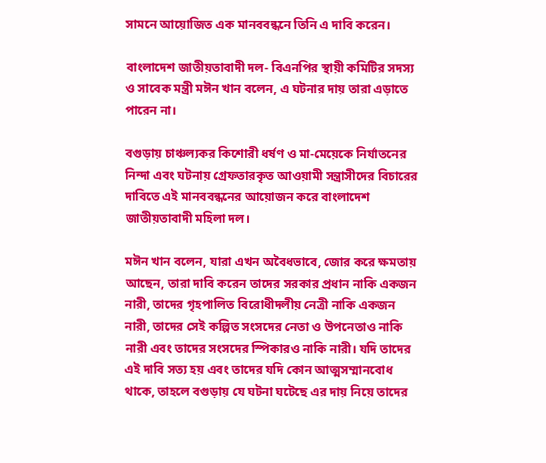সামনে আয়োজিত এক মানববন্ধনে তিনি এ দাবি করেন।

বাংলাদেশ জাতীয়তাবাদী দল- বিএনপির স্থায়ী কমিটির সদস্য ও সাবেক মন্ত্রী মঈন খান বলেন, এ ঘটনার দায় তারা এড়াতে পারেন না।

বগুড়ায় চাঞ্চল্যকর কিশোরী ধর্ষণ ও মা-মেয়েকে নির্যাতনের নিন্দা এবং ঘটনায় গ্রেফতারকৃত আওয়ামী সন্ত্রাসীদের বিচারের দাবিতে এই মানববন্ধনের আয়োজন করে বাংলাদেশ জাতীয়তাবাদী মহিলা দল।

মঈন খান বলেন, যারা এখন অবৈধভাবে, জোর করে ক্ষমতায় আছেন, তারা দাবি করেন তাদের সরকার প্রধান নাকি একজন নারী, তাদের গৃহপালিত বিরোধীদলীয় নেত্রী নাকি একজন নারী, তাদের সেই কল্পিত সংসদের নেতা ও উপনেতাও নাকি নারী এবং তাদের সংসদের স্পিকারও নাকি নারী। যদি তাদের এই দাবি সত্য হয় এবং তাদের যদি কোন আত্মসম্মানবোধ থাকে, তাহলে বগুড়ায় যে ঘটনা ঘটেছে এর দায় নিয়ে তাদের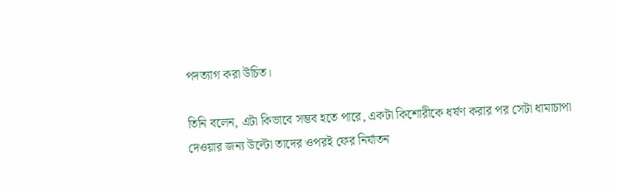পদত্যাগ করা উচিত।

তিনি বলেন, এটা কিভাবে সম্ভব হতে পারে, একটা কিশোরীকে ধর্ষণ করার পর সেটা ধামাচাপা দেওয়ার জন্য উল্টো তাদের ওপরই ফের নির্যাতন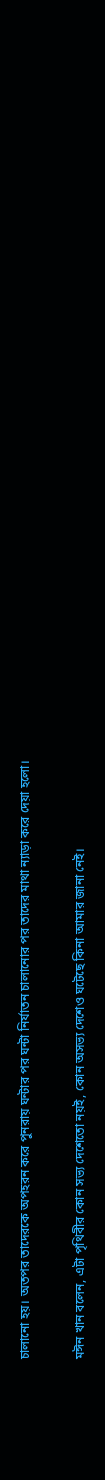চালানো হয়। অতপর তাদেরকে অপহরন করে পুনরায় ঘন্টার পর ঘন্টা নির্যাতন চালানোর পর তাদের মাথা ন্যাড়া করে দেয়া হলো।

মঈন খান বলেন, এটা পৃথিবীর কোন সভ্য দেশেতো নয়ই, কোন অসভ্য দেশেও ঘটেছে কিনা আমার জানা নেই।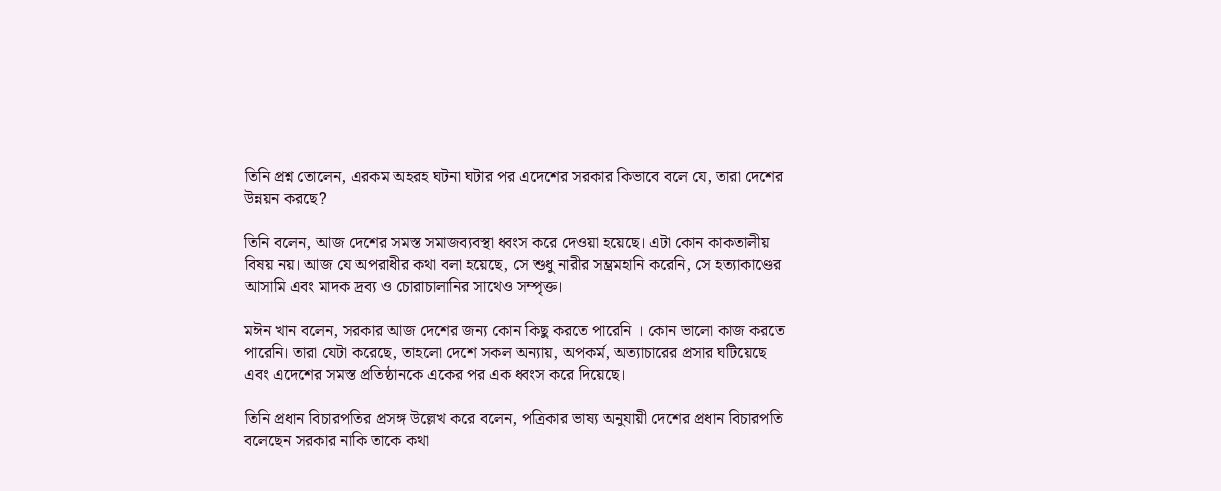তিনি প্রশ্ন তোলেন, এরকম অহরহ ঘটনা ঘটার পর এদেশের সরকার কিভাবে বলে যে, তারা দেশের উন্নয়ন করছে?

তিনি বলেন, আজ দেশের সমস্ত সমাজব্যবস্থা ধ্বংস করে দেওয়া হয়েছে। এটা কোন কাকতালীয় বিষয় নয়। আজ যে অপরাধীর কথা বলা হয়েছে, সে শুধু নারীর সম্ভ্রমহানি করেনি, সে হত্যাকাণ্ডের আসামি এবং মাদক দ্রব্য ও চোরাচালানির সাথেও সম্পৃক্ত।

মঈন খান বলেন, সরকার আজ দেশের জন্য কোন কিছু করতে পারেনি । কোন ভালো কাজ করতে পারেনি। তারা যেটা করেছে, তাহলো দেশে সকল অন্যায়, অপকর্ম, অত্যাচারের প্রসার ঘটিয়েছে এবং এদেশের সমস্ত প্রতিষ্ঠানকে একের পর এক ধ্বংস করে দিয়েছে।

তিনি প্রধান বিচারপতির প্রসঙ্গ উল্লেখ করে বলেন, পত্রিকার ভাষ্য অনুযায়ী দেশের প্রধান বিচারপতি বলেছেন সরকার নাকি তাকে কথা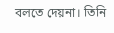বলতে দেয়না। তিনি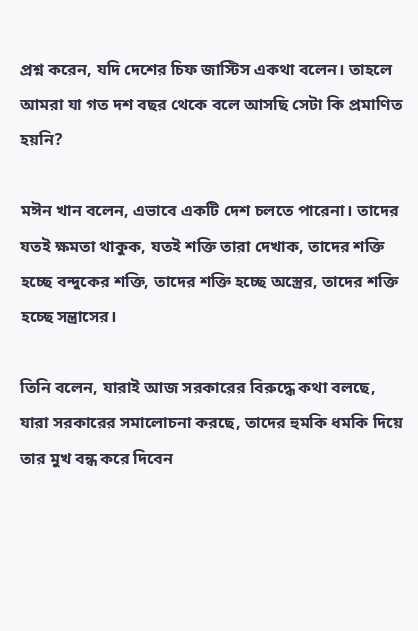প্রশ্ন করেন, যদি দেশের চিফ জাস্টিস একথা বলেন। তাহলে আমরা যা গত দশ বছর থেকে বলে আসছি সেটা কি প্রমাণিত হয়নি?

মঈন খান বলেন, এভাবে একটি দেশ চলতে পারেনা। তাদের যতই ক্ষমতা থাকুক, যতই শক্তি তারা দেখাক, তাদের শক্তি হচ্ছে বন্দুকের শক্তি, তাদের শক্তি হচ্ছে অস্ত্রের, তাদের শক্তি হচ্ছে সন্ত্রাসের।

তিনি বলেন, যারাই আজ সরকারের বিরুদ্ধে কথা বলছে, যারা সরকারের সমালোচনা করছে, তাদের হুমকি ধমকি দিয়ে তার মুখ বন্ধ করে দিবেন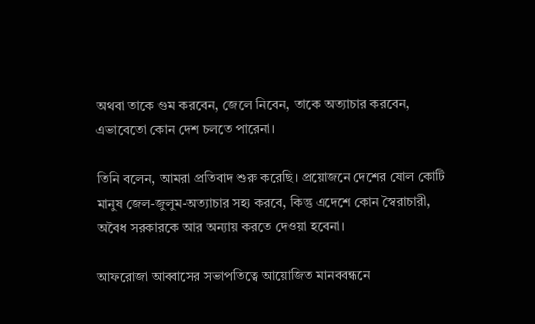অথবা তাকে গুম করবেন, জেলে নিবেন, তাকে অত্যাচার করবেন, এভাবেতো কোন দেশ চলতে পারেনা।

তিনি বলেন, আমরা প্রতিবাদ শুরু করেছি। প্রয়োজনে দেশের ষোল কোটি মানুষ জেল-জুলুম-অত্যাচার সহ্য করবে, কিন্তু এদেশে কোন স্বৈরাচারী, অবৈধ সরকারকে আর অন্যায় করতে দেওয়া হবেনা।

আফরোজা আব্বাসের সভাপতিত্বে আয়োজিত মানববন্ধনে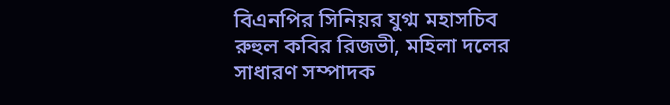বিএনপির সিনিয়র যুগ্ম মহাসচিব রুহুল কবির রিজভী, মহিলা দলের সাধারণ সম্পাদক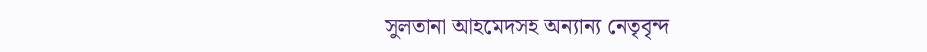সুলতানা আহমেদসহ অন্যান্য নেতৃবৃন্দ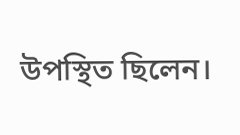উপস্থিত ছিলেন।